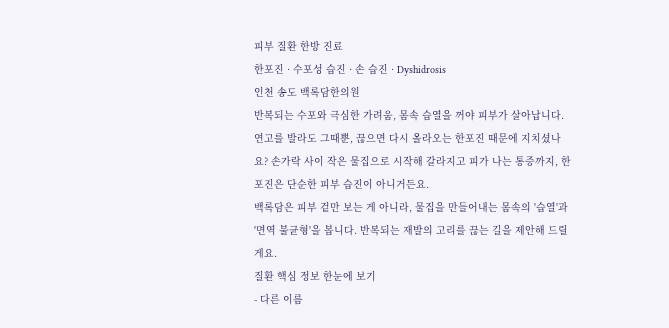피부 질환 한방 진료
한포진 · 수포성 습진 · 손 습진 · Dyshidrosis
인천 송도 백록담한의원
반복되는 수포와 극심한 가려움, 몸속 습열을 꺼야 피부가 살아납니다.
연고를 발라도 그때뿐, 끊으면 다시 올라오는 한포진 때문에 지치셨나요? 손가락 사이 작은 물집으로 시작해 갈라지고 피가 나는 통증까지, 한포진은 단순한 피부 습진이 아니거든요.
백록담은 피부 겉만 보는 게 아니라, 물집을 만들어내는 몸속의 '습열'과 '면역 불균형'을 봅니다. 반복되는 재발의 고리를 끊는 길을 제안해 드릴게요.
질환 핵심 정보 한눈에 보기
- 다른 이름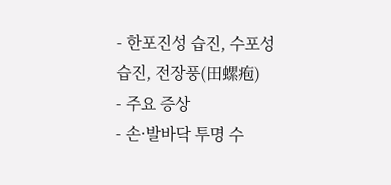- 한포진성 습진, 수포성 습진, 전장풍(田螺疱)
- 주요 증상
- 손·발바닥 투명 수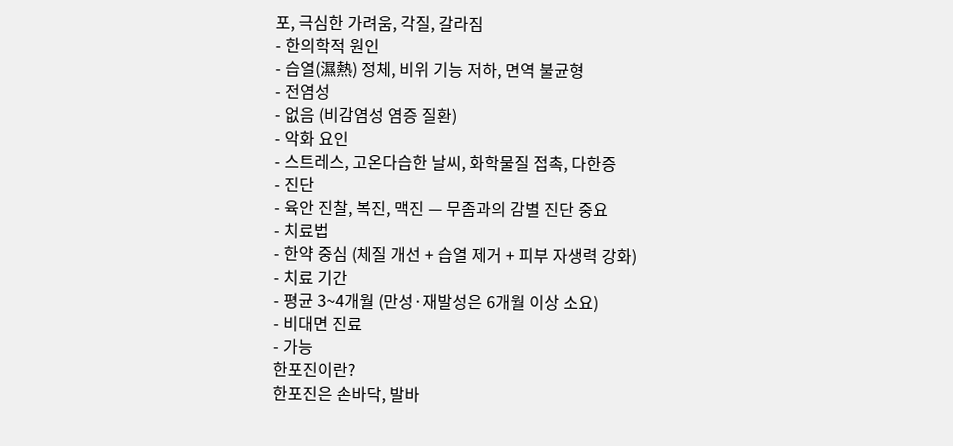포, 극심한 가려움, 각질, 갈라짐
- 한의학적 원인
- 습열(濕熱) 정체, 비위 기능 저하, 면역 불균형
- 전염성
- 없음 (비감염성 염증 질환)
- 악화 요인
- 스트레스, 고온다습한 날씨, 화학물질 접촉, 다한증
- 진단
- 육안 진찰, 복진, 맥진 — 무좀과의 감별 진단 중요
- 치료법
- 한약 중심 (체질 개선 + 습열 제거 + 피부 자생력 강화)
- 치료 기간
- 평균 3~4개월 (만성·재발성은 6개월 이상 소요)
- 비대면 진료
- 가능
한포진이란?
한포진은 손바닥, 발바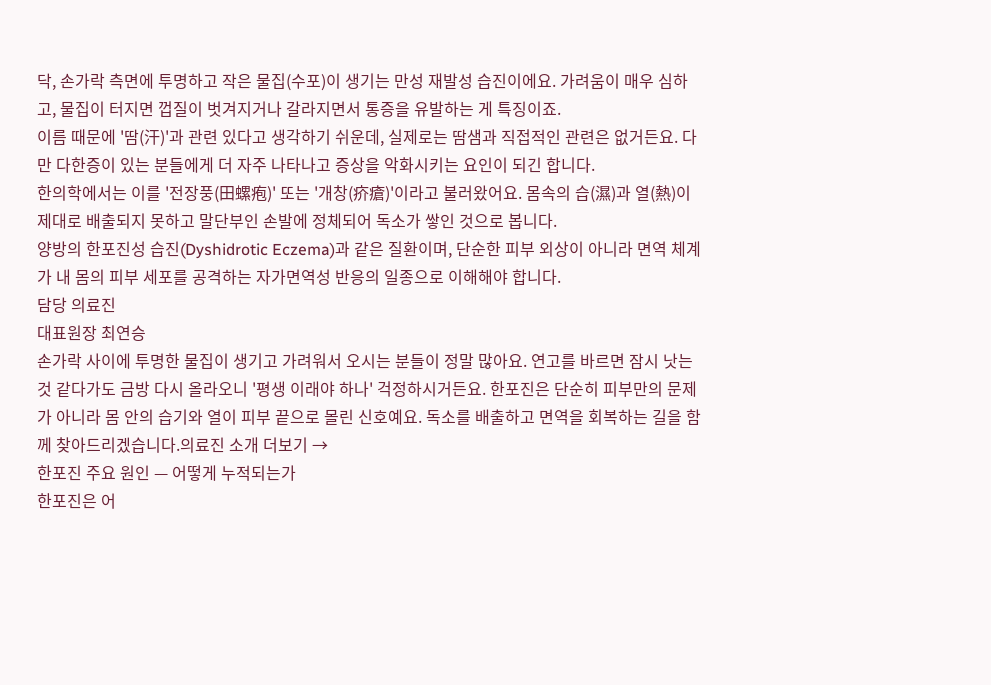닥, 손가락 측면에 투명하고 작은 물집(수포)이 생기는 만성 재발성 습진이에요. 가려움이 매우 심하고, 물집이 터지면 껍질이 벗겨지거나 갈라지면서 통증을 유발하는 게 특징이죠.
이름 때문에 '땀(汗)'과 관련 있다고 생각하기 쉬운데, 실제로는 땀샘과 직접적인 관련은 없거든요. 다만 다한증이 있는 분들에게 더 자주 나타나고 증상을 악화시키는 요인이 되긴 합니다.
한의학에서는 이를 '전장풍(田螺疱)' 또는 '개창(疥瘡)'이라고 불러왔어요. 몸속의 습(濕)과 열(熱)이 제대로 배출되지 못하고 말단부인 손발에 정체되어 독소가 쌓인 것으로 봅니다.
양방의 한포진성 습진(Dyshidrotic Eczema)과 같은 질환이며, 단순한 피부 외상이 아니라 면역 체계가 내 몸의 피부 세포를 공격하는 자가면역성 반응의 일종으로 이해해야 합니다.
담당 의료진
대표원장 최연승
손가락 사이에 투명한 물집이 생기고 가려워서 오시는 분들이 정말 많아요. 연고를 바르면 잠시 낫는 것 같다가도 금방 다시 올라오니 '평생 이래야 하나' 걱정하시거든요. 한포진은 단순히 피부만의 문제가 아니라 몸 안의 습기와 열이 피부 끝으로 몰린 신호예요. 독소를 배출하고 면역을 회복하는 길을 함께 찾아드리겠습니다.의료진 소개 더보기 →
한포진 주요 원인 — 어떻게 누적되는가
한포진은 어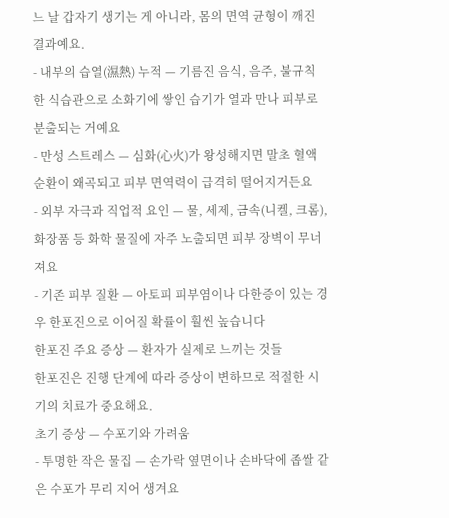느 날 갑자기 생기는 게 아니라, 몸의 면역 균형이 깨진 결과예요.
- 내부의 습열(濕熱) 누적 — 기름진 음식, 음주, 불규칙한 식습관으로 소화기에 쌓인 습기가 열과 만나 피부로 분출되는 거예요
- 만성 스트레스 — 심화(心火)가 왕성해지면 말초 혈액순환이 왜곡되고 피부 면역력이 급격히 떨어지거든요
- 외부 자극과 직업적 요인 — 물, 세제, 금속(니켈, 크롬), 화장품 등 화학 물질에 자주 노출되면 피부 장벽이 무너져요
- 기존 피부 질환 — 아토피 피부염이나 다한증이 있는 경우 한포진으로 이어질 확률이 훨씬 높습니다
한포진 주요 증상 — 환자가 실제로 느끼는 것들
한포진은 진행 단계에 따라 증상이 변하므로 적절한 시기의 치료가 중요해요.
초기 증상 — 수포기와 가려움
- 투명한 작은 물집 — 손가락 옆면이나 손바닥에 좁쌀 같은 수포가 무리 지어 생겨요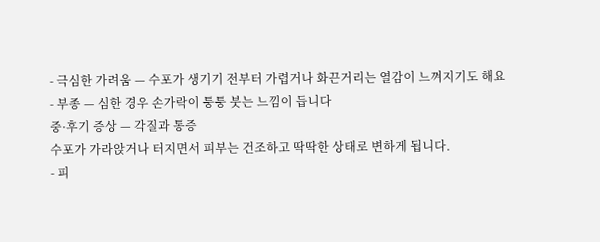- 극심한 가려움 — 수포가 생기기 전부터 가렵거나 화끈거리는 열감이 느껴지기도 해요
- 부종 — 심한 경우 손가락이 퉁퉁 붓는 느낌이 듭니다
중·후기 증상 — 각질과 통증
수포가 가라앉거나 터지면서 피부는 건조하고 딱딱한 상태로 변하게 됩니다.
- 피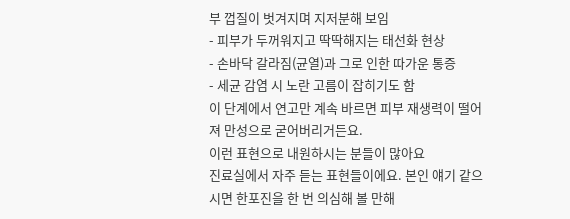부 껍질이 벗겨지며 지저분해 보임
- 피부가 두꺼워지고 딱딱해지는 태선화 현상
- 손바닥 갈라짐(균열)과 그로 인한 따가운 통증
- 세균 감염 시 노란 고름이 잡히기도 함
이 단계에서 연고만 계속 바르면 피부 재생력이 떨어져 만성으로 굳어버리거든요.
이런 표현으로 내원하시는 분들이 많아요
진료실에서 자주 듣는 표현들이에요. 본인 얘기 같으시면 한포진을 한 번 의심해 볼 만해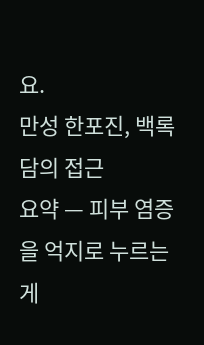요.
만성 한포진, 백록담의 접근
요약 — 피부 염증을 억지로 누르는 게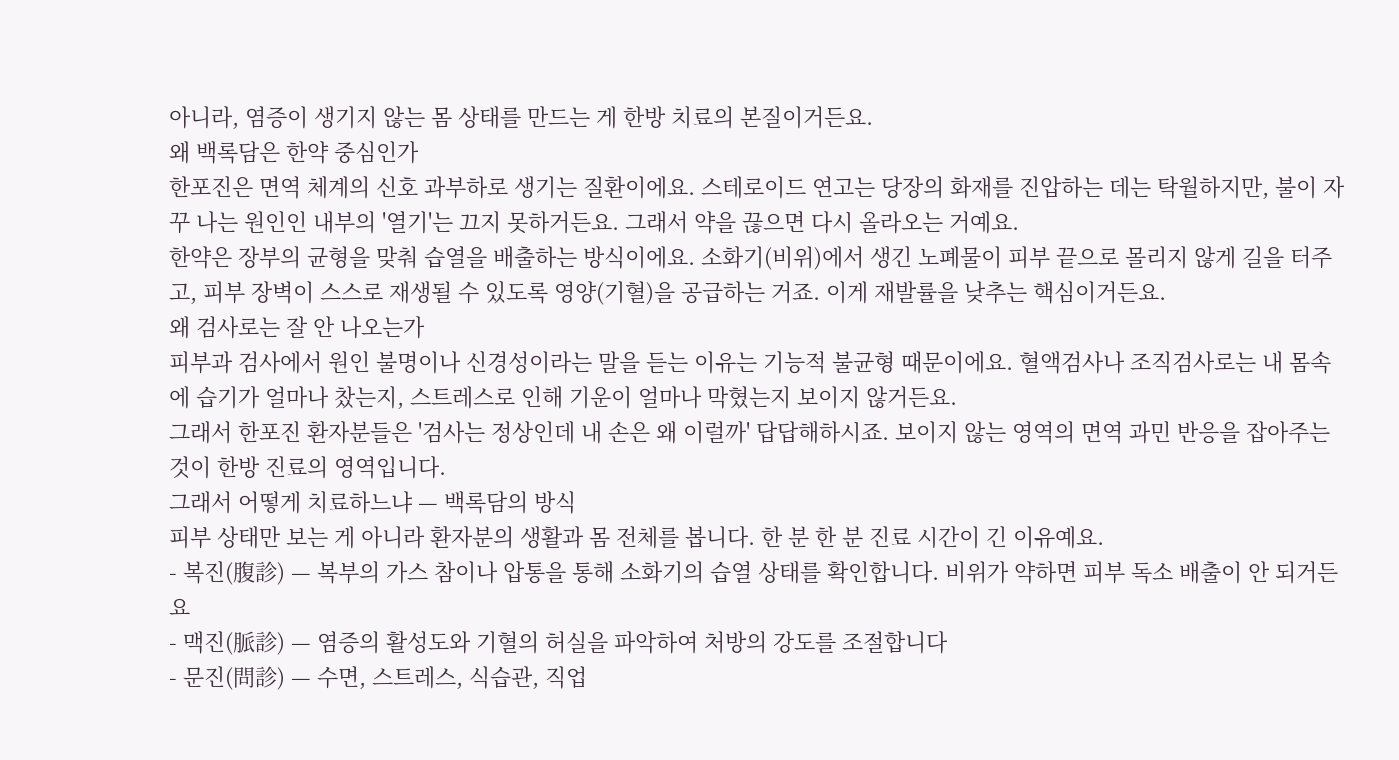아니라, 염증이 생기지 않는 몸 상태를 만드는 게 한방 치료의 본질이거든요.
왜 백록담은 한약 중심인가
한포진은 면역 체계의 신호 과부하로 생기는 질환이에요. 스테로이드 연고는 당장의 화재를 진압하는 데는 탁월하지만, 불이 자꾸 나는 원인인 내부의 '열기'는 끄지 못하거든요. 그래서 약을 끊으면 다시 올라오는 거예요.
한약은 장부의 균형을 맞춰 습열을 배출하는 방식이에요. 소화기(비위)에서 생긴 노폐물이 피부 끝으로 몰리지 않게 길을 터주고, 피부 장벽이 스스로 재생될 수 있도록 영양(기혈)을 공급하는 거죠. 이게 재발률을 낮추는 핵심이거든요.
왜 검사로는 잘 안 나오는가
피부과 검사에서 원인 불명이나 신경성이라는 말을 듣는 이유는 기능적 불균형 때문이에요. 혈액검사나 조직검사로는 내 몸속에 습기가 얼마나 찼는지, 스트레스로 인해 기운이 얼마나 막혔는지 보이지 않거든요.
그래서 한포진 환자분들은 '검사는 정상인데 내 손은 왜 이럴까' 답답해하시죠. 보이지 않는 영역의 면역 과민 반응을 잡아주는 것이 한방 진료의 영역입니다.
그래서 어떻게 치료하느냐 — 백록담의 방식
피부 상태만 보는 게 아니라 환자분의 생활과 몸 전체를 봅니다. 한 분 한 분 진료 시간이 긴 이유예요.
- 복진(腹診) — 복부의 가스 참이나 압통을 통해 소화기의 습열 상태를 확인합니다. 비위가 약하면 피부 독소 배출이 안 되거든요
- 맥진(脈診) — 염증의 활성도와 기혈의 허실을 파악하여 처방의 강도를 조절합니다
- 문진(問診) — 수면, 스트레스, 식습관, 직업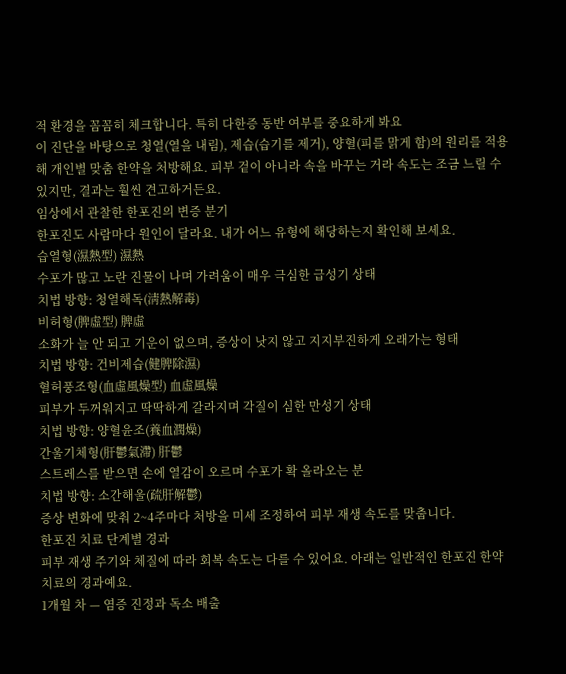적 환경을 꼼꼼히 체크합니다. 특히 다한증 동반 여부를 중요하게 봐요
이 진단을 바탕으로 청열(열을 내림), 제습(습기를 제거), 양혈(피를 맑게 함)의 원리를 적용해 개인별 맞춤 한약을 처방해요. 피부 겉이 아니라 속을 바꾸는 거라 속도는 조금 느릴 수 있지만, 결과는 훨씬 견고하거든요.
임상에서 관찰한 한포진의 변증 분기
한포진도 사람마다 원인이 달라요. 내가 어느 유형에 해당하는지 확인해 보세요.
습열형(濕熱型) 濕熱
수포가 많고 노란 진물이 나며 가려움이 매우 극심한 급성기 상태
치법 방향: 청열해독(淸熱解毒)
비허형(脾虛型) 脾虛
소화가 늘 안 되고 기운이 없으며, 증상이 낫지 않고 지지부진하게 오래가는 형태
치법 방향: 건비제습(健脾除濕)
혈허풍조형(血虛風燥型) 血虛風燥
피부가 두꺼워지고 딱딱하게 갈라지며 각질이 심한 만성기 상태
치법 방향: 양혈윤조(養血潤燥)
간울기체형(肝鬱氣滯) 肝鬱
스트레스를 받으면 손에 열감이 오르며 수포가 확 올라오는 분
치법 방향: 소간해울(疏肝解鬱)
증상 변화에 맞춰 2~4주마다 처방을 미세 조정하여 피부 재생 속도를 맞춥니다.
한포진 치료 단계별 경과
피부 재생 주기와 체질에 따라 회복 속도는 다를 수 있어요. 아래는 일반적인 한포진 한약 치료의 경과예요.
1개월 차 — 염증 진정과 독소 배출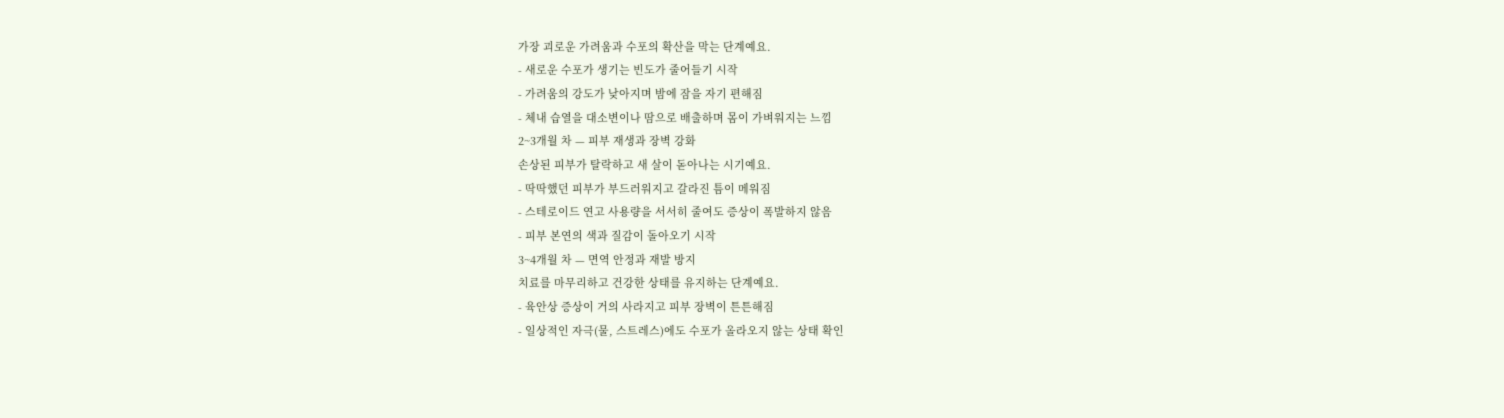가장 괴로운 가려움과 수포의 확산을 막는 단계예요.
- 새로운 수포가 생기는 빈도가 줄어들기 시작
- 가려움의 강도가 낮아지며 밤에 잠을 자기 편해짐
- 체내 습열을 대소변이나 땀으로 배출하며 몸이 가벼워지는 느낌
2~3개월 차 — 피부 재생과 장벽 강화
손상된 피부가 탈락하고 새 살이 돋아나는 시기예요.
- 딱딱했던 피부가 부드러워지고 갈라진 틈이 메워짐
- 스테로이드 연고 사용량을 서서히 줄여도 증상이 폭발하지 않음
- 피부 본연의 색과 질감이 돌아오기 시작
3~4개월 차 — 면역 안정과 재발 방지
치료를 마무리하고 건강한 상태를 유지하는 단계예요.
- 육안상 증상이 거의 사라지고 피부 장벽이 튼튼해짐
- 일상적인 자극(물, 스트레스)에도 수포가 올라오지 않는 상태 확인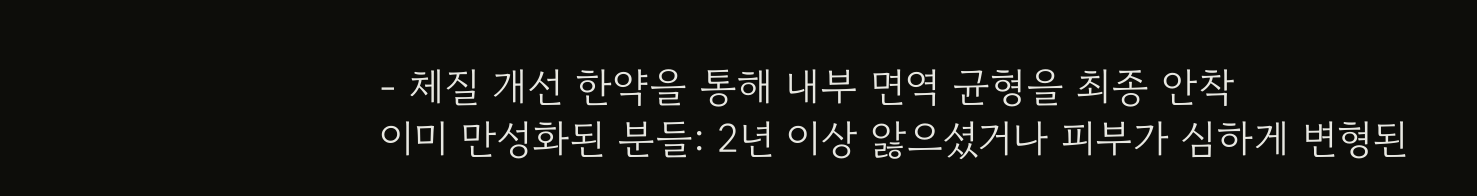- 체질 개선 한약을 통해 내부 면역 균형을 최종 안착
이미 만성화된 분들: 2년 이상 앓으셨거나 피부가 심하게 변형된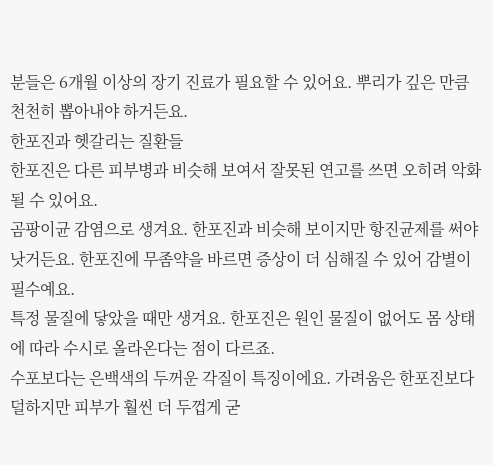분들은 6개월 이상의 장기 진료가 필요할 수 있어요. 뿌리가 깊은 만큼 천천히 뽑아내야 하거든요.
한포진과 헷갈리는 질환들
한포진은 다른 피부병과 비슷해 보여서 잘못된 연고를 쓰면 오히려 악화될 수 있어요.
곰팡이균 감염으로 생겨요. 한포진과 비슷해 보이지만 항진균제를 써야 낫거든요. 한포진에 무좀약을 바르면 증상이 더 심해질 수 있어 감별이 필수예요.
특정 물질에 닿았을 때만 생겨요. 한포진은 원인 물질이 없어도 몸 상태에 따라 수시로 올라온다는 점이 다르죠.
수포보다는 은백색의 두꺼운 각질이 특징이에요. 가려움은 한포진보다 덜하지만 피부가 훨씬 더 두껍게 굳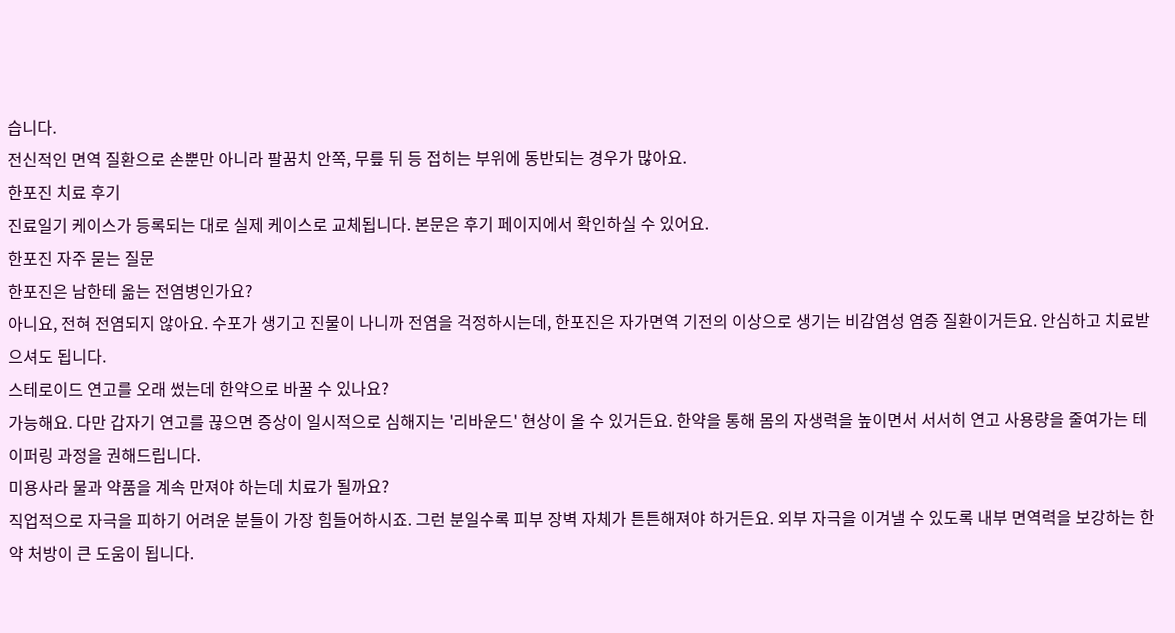습니다.
전신적인 면역 질환으로 손뿐만 아니라 팔꿈치 안쪽, 무릎 뒤 등 접히는 부위에 동반되는 경우가 많아요.
한포진 치료 후기
진료일기 케이스가 등록되는 대로 실제 케이스로 교체됩니다. 본문은 후기 페이지에서 확인하실 수 있어요.
한포진 자주 묻는 질문
한포진은 남한테 옮는 전염병인가요?
아니요, 전혀 전염되지 않아요. 수포가 생기고 진물이 나니까 전염을 걱정하시는데, 한포진은 자가면역 기전의 이상으로 생기는 비감염성 염증 질환이거든요. 안심하고 치료받으셔도 됩니다.
스테로이드 연고를 오래 썼는데 한약으로 바꿀 수 있나요?
가능해요. 다만 갑자기 연고를 끊으면 증상이 일시적으로 심해지는 '리바운드' 현상이 올 수 있거든요. 한약을 통해 몸의 자생력을 높이면서 서서히 연고 사용량을 줄여가는 테이퍼링 과정을 권해드립니다.
미용사라 물과 약품을 계속 만져야 하는데 치료가 될까요?
직업적으로 자극을 피하기 어려운 분들이 가장 힘들어하시죠. 그런 분일수록 피부 장벽 자체가 튼튼해져야 하거든요. 외부 자극을 이겨낼 수 있도록 내부 면역력을 보강하는 한약 처방이 큰 도움이 됩니다.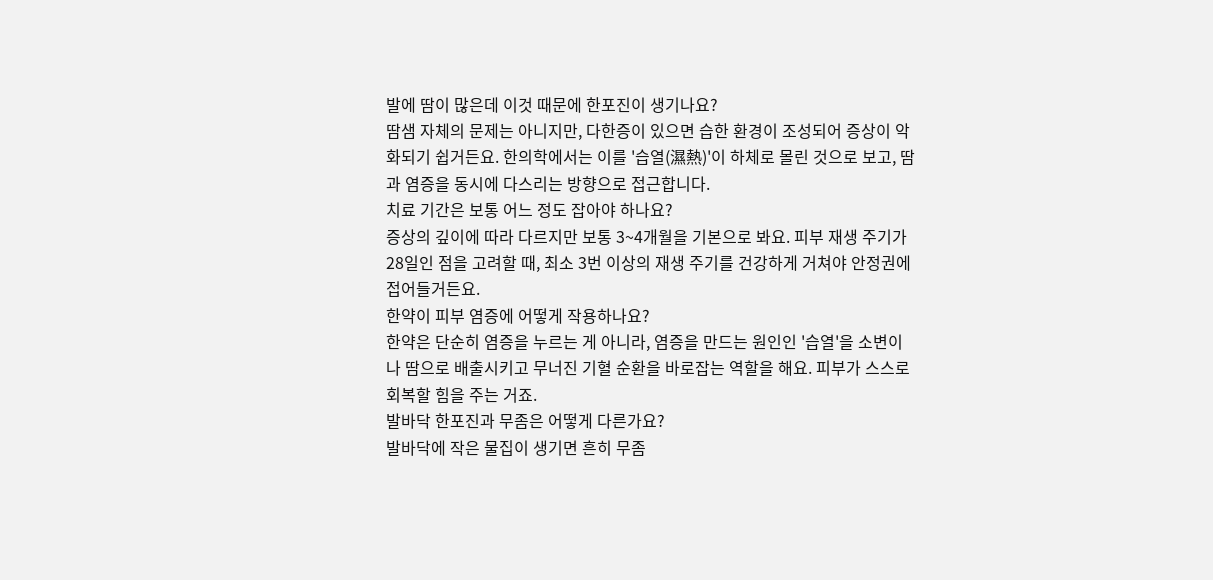발에 땀이 많은데 이것 때문에 한포진이 생기나요?
땀샘 자체의 문제는 아니지만, 다한증이 있으면 습한 환경이 조성되어 증상이 악화되기 쉽거든요. 한의학에서는 이를 '습열(濕熱)'이 하체로 몰린 것으로 보고, 땀과 염증을 동시에 다스리는 방향으로 접근합니다.
치료 기간은 보통 어느 정도 잡아야 하나요?
증상의 깊이에 따라 다르지만 보통 3~4개월을 기본으로 봐요. 피부 재생 주기가 28일인 점을 고려할 때, 최소 3번 이상의 재생 주기를 건강하게 거쳐야 안정권에 접어들거든요.
한약이 피부 염증에 어떻게 작용하나요?
한약은 단순히 염증을 누르는 게 아니라, 염증을 만드는 원인인 '습열'을 소변이나 땀으로 배출시키고 무너진 기혈 순환을 바로잡는 역할을 해요. 피부가 스스로 회복할 힘을 주는 거죠.
발바닥 한포진과 무좀은 어떻게 다른가요?
발바닥에 작은 물집이 생기면 흔히 무좀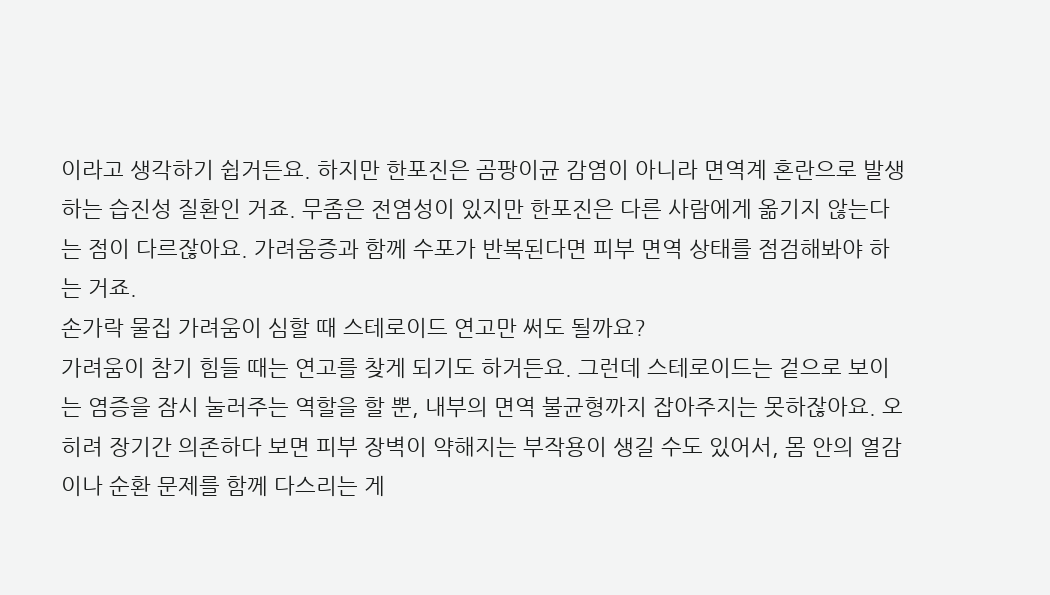이라고 생각하기 쉽거든요. 하지만 한포진은 곰팡이균 감염이 아니라 면역계 혼란으로 발생하는 습진성 질환인 거죠. 무좀은 전염성이 있지만 한포진은 다른 사람에게 옮기지 않는다는 점이 다르잖아요. 가려움증과 함께 수포가 반복된다면 피부 면역 상태를 점검해봐야 하는 거죠.
손가락 물집 가려움이 심할 때 스테로이드 연고만 써도 될까요?
가려움이 참기 힘들 때는 연고를 찾게 되기도 하거든요. 그런데 스테로이드는 겉으로 보이는 염증을 잠시 눌러주는 역할을 할 뿐, 내부의 면역 불균형까지 잡아주지는 못하잖아요. 오히려 장기간 의존하다 보면 피부 장벽이 약해지는 부작용이 생길 수도 있어서, 몸 안의 열감이나 순환 문제를 함께 다스리는 게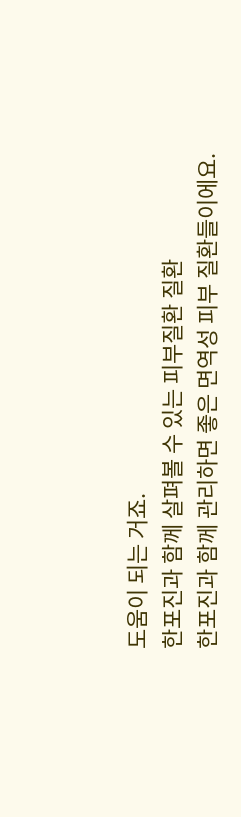도움이 되는 거죠.
한포진과 함께 살펴볼 수 있는 피부질환 질환
한포진과 함께 관리하면 좋은 면역성 피부 질환들이에요.